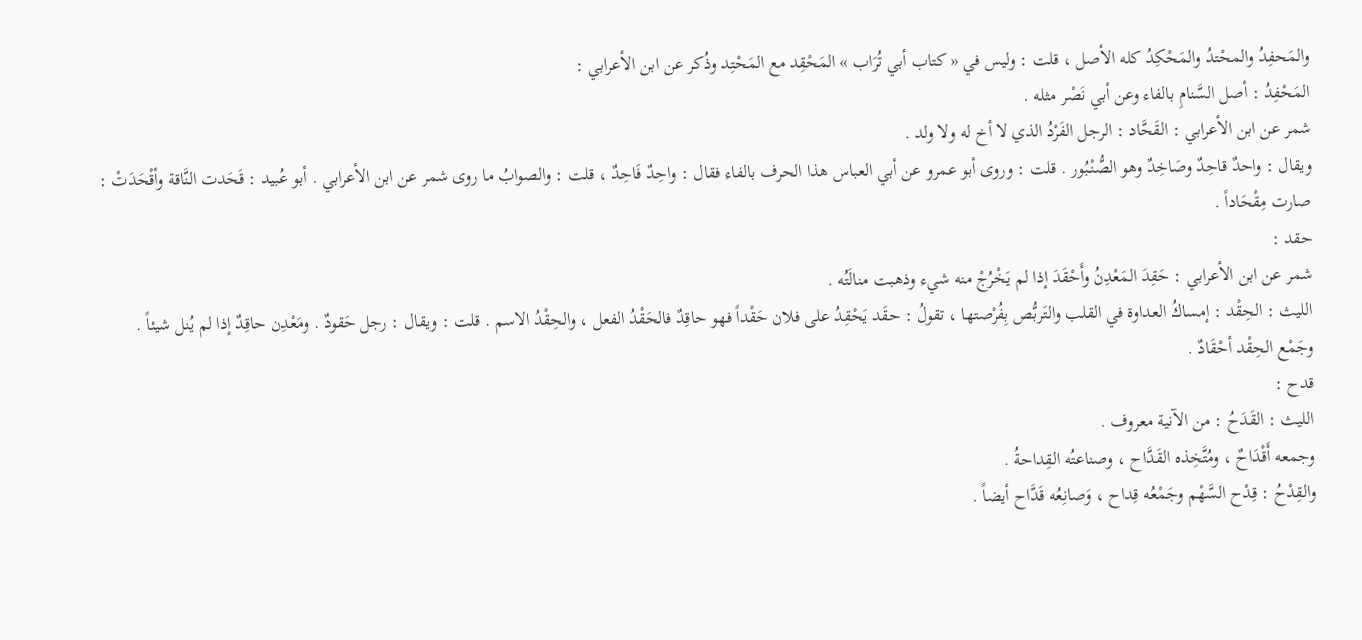والمَحفِدُ والمحْتدُ والمَحْكِدُ كله الأصل ، قلت : وليس في « كتاب أبي تُرَاب » المَحْقِد مع المَحْتِد وذُكر عن ابن الأعرابي :
المَحْفِدُ : أصل السَّنامِ بالفاء وعن أبي نَصْر مثله .
شمر عن ابن الأعرابي : القَحَّاد : الرجل الفَرْدُ الذي لا أخ له ولا ولد .
ويقال : واحدٌ قاحِدٌ وصَاخِدٌ وهو الصُّنْبُور . قلت : وروى أبو عمرو عن أبي العباس هذا الحرف بالفاء فقال : واحِدٌ فَاحِدٌ ، قلت : والصوابُ ما روى شمر عن ابن الأعرابي . أبو عُبيد : قَحَدت النَّاقة وأقْحَدَتْ : صارت مِقْحَاداً .
حقد :
شمر عن ابن الأعرابي : حَقِدَ المَعْدِنُ وأَحْقَدَ إذا لم يَخْرُجْ منه شيء وذهبت منالَتُه .
الليث : الحِقْد : إمساكُ العداوة في القلب والتَربُّص بِفُرْصتها ، تقولُ : حقَد يَحْقِدُ على فلان حَقْداً فهو حاقِدٌ فالحَقْدُ الفعل ، والحِقْدُ الاسم . قلت : ويقال : رجل حَقودٌ . ومَعْدِن حاقِدٌ إذا لم يُنل شيئاً .
وجَمْع الحِقْد أحْقَادٌ .
قدح :
الليث : القَدَحُ : من الآنية معروف .
وجمعه أَقْدَاحٌ ، ومُتَّخِذه القَدَّاح ، وصناعتُه القِداحةُ .
والقِدْحُ : قِدْح السَّهْم وجَمْعُه قِداح ، وَصانِعُه قَدَّاح أيضاً .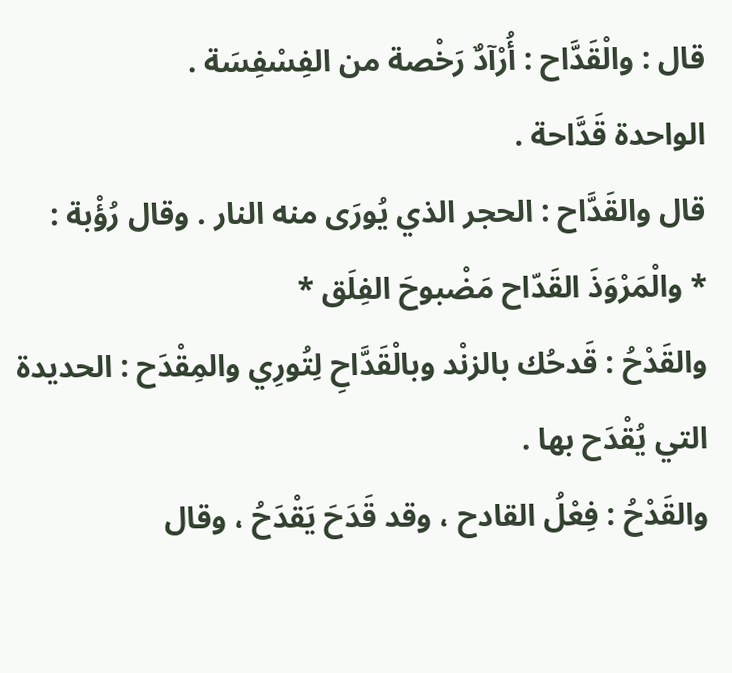قال : والْقَدَّاح : أُرْآدٌ رَخْصة من الفِسْفِسَة .
الواحدة قَدَّاحة .
قال والقَدَّاح : الحجر الذي يُورَى منه النار . وقال رُؤْبة :
* والْمَرْوَذَ القَدّاح مَضْبوحَ الفِلَق *
والقَدْحُ : قَدحُك بالزنْد وبالْقَدَّاحِ لِتُورِي والمِقْدَح : الحديدة التي يُقْدَح بها .
والقَدْحُ : فِعْلُ القادح ، وقد قَدَحَ يَقْدَحُ ، وقال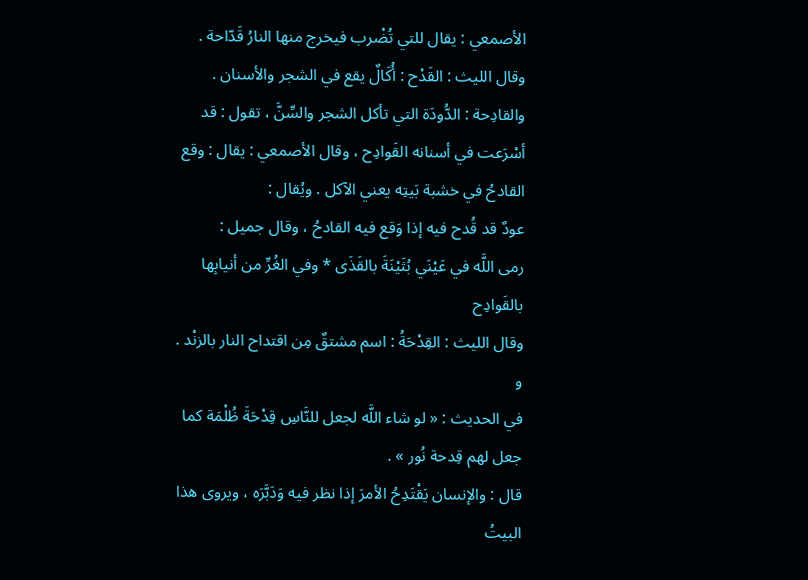الأصمعي : يقال للتي تُضْرب فيخرج منها النارُ قَدّاحة .
وقال الليث : القَدْح : أُكَالٌ يقع في الشجر والأسنان .
والقادِحة : الدُّودَة التي تأكل الشجر والسِّنَّ ، تقول : قد أسْرَعت في أسنانه القَوادِح ، وقال الأصمعي : يقال : وقع القادحُ في خشبة بَيتِه يعني الآكل . ويُقال :
عودٌ قد قُدح فيه إذا وَقع فيه القادحُ ، وقال جميل :
رمى اللَّه في عَيْنَي بُثَيْنَةَ بالقَذَى * وفي الغُرِّ من أنيابِها بالقَوادِح
وقال الليث : القِدْحَةُ : اسم مشتقٌ مِن اقتداح النار بالزنْد .
و
في الحديث : « لو شاء اللَّه لجعل للنَّاسِ قِدْحَةَ ظُلْمَة كما جعل لهم قِدحة نُور » .
قال : والإنسان يَقْتَدِحُ الأمرَ إذا نظر فيه وَدَبَّرَه ، ويروى هذا البيتُ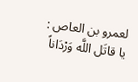لعمرو بن العاص :
يا قاتَل اللَّه وَرْدَاناً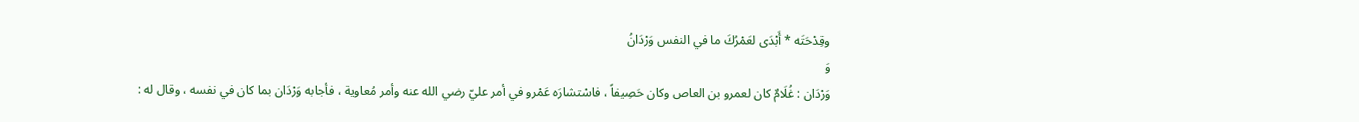وقِدْحَتَه * أَبْدَى لعَمْرُكَ ما في النفس وَرْدَانُ
وَ
وَرْدَان : غُلَامٌ كان لعمرو بن العاص وكان حَصِيفاً ، فاسْتشارَه عَمْرو في أمر عليّ رضي الله عنه وأمر مُعاوية ، فأجابه وَرْدَان بما كان في نفسه ، وقال له :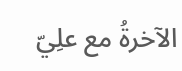الآخرةُ مع علِيّ